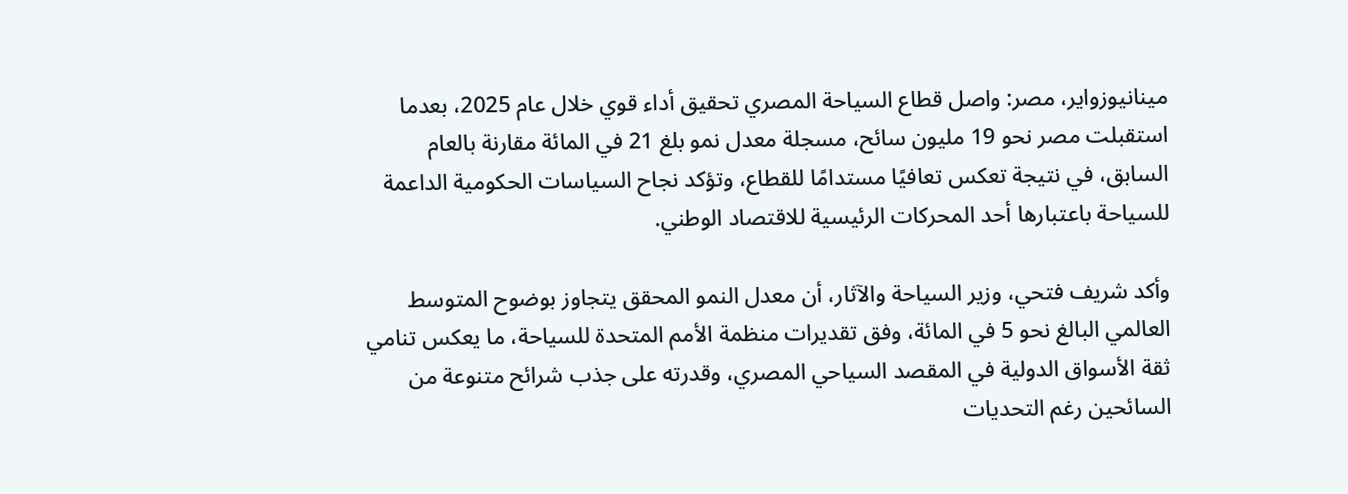مينانيوزواير، مصر: واصل قطاع السياحة المصري تحقيق أداء قوي خلال عام 2025، بعدما استقبلت مصر نحو 19 مليون سائح، مسجلة معدل نمو بلغ 21 في المائة مقارنة بالعام السابق، في نتيجة تعكس تعافيًا مستدامًا للقطاع، وتؤكد نجاح السياسات الحكومية الداعمة للسياحة باعتبارها أحد المحركات الرئيسية للاقتصاد الوطني.

وأكد شريف فتحي، وزير السياحة والآثار، أن معدل النمو المحقق يتجاوز بوضوح المتوسط العالمي البالغ نحو 5 في المائة، وفق تقديرات منظمة الأمم المتحدة للسياحة، ما يعكس تنامي ثقة الأسواق الدولية في المقصد السياحي المصري، وقدرته على جذب شرائح متنوعة من السائحين رغم التحديات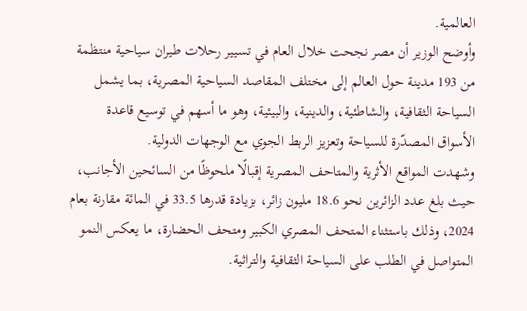العالمية.
وأوضح الوزير أن مصر نجحت خلال العام في تسيير رحلات طيران سياحية منتظمة من 193 مدينة حول العالم إلى مختلف المقاصد السياحية المصرية، بما يشمل السياحة الثقافية، والشاطئية، والدينية، والبيئية، وهو ما أسهم في توسيع قاعدة الأسواق المصدّرة للسياحة وتعزيز الربط الجوي مع الوجهات الدولية.
وشهدت المواقع الأثرية والمتاحف المصرية إقبالًا ملحوظًا من السائحين الأجانب، حيث بلغ عدد الزائرين نحو 18.6 مليون زائر، بزيادة قدرها 33.5 في المائة مقارنة بعام 2024، وذلك باستثناء المتحف المصري الكبير ومتحف الحضارة، ما يعكس النمو المتواصل في الطلب على السياحة الثقافية والتراثية.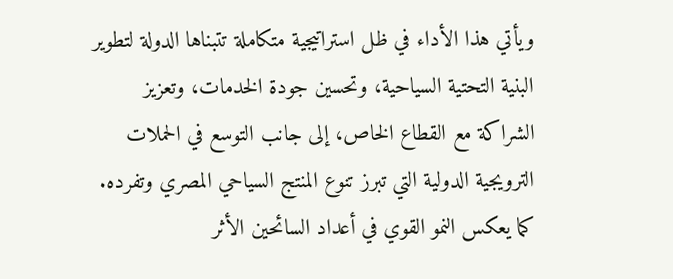ويأتي هذا الأداء في ظل استراتيجية متكاملة تتبناها الدولة لتطوير البنية التحتية السياحية، وتحسين جودة الخدمات، وتعزيز الشراكة مع القطاع الخاص، إلى جانب التوسع في الحملات الترويجية الدولية التي تبرز تنوع المنتج السياحي المصري وتفرده.
كما يعكس النمو القوي في أعداد السائحين الأثر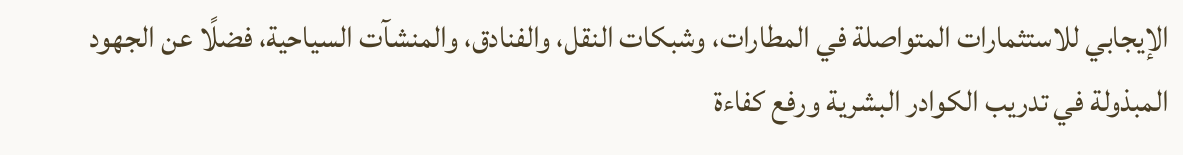الإيجابي للاستثمارات المتواصلة في المطارات، وشبكات النقل، والفنادق، والمنشآت السياحية، فضلًا عن الجهود المبذولة في تدريب الكوادر البشرية ورفع كفاءة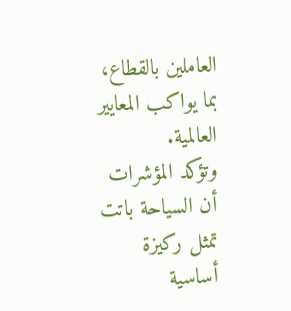العاملين بالقطاع، بما يواكب المعايير العالمية.
وتؤكد المؤشرات أن السياحة باتت تمثل ركيزة أساسية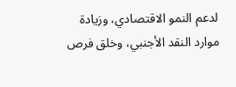لدعم النمو الاقتصادي، وزيادة موارد النقد الأجنبي، وخلق فرص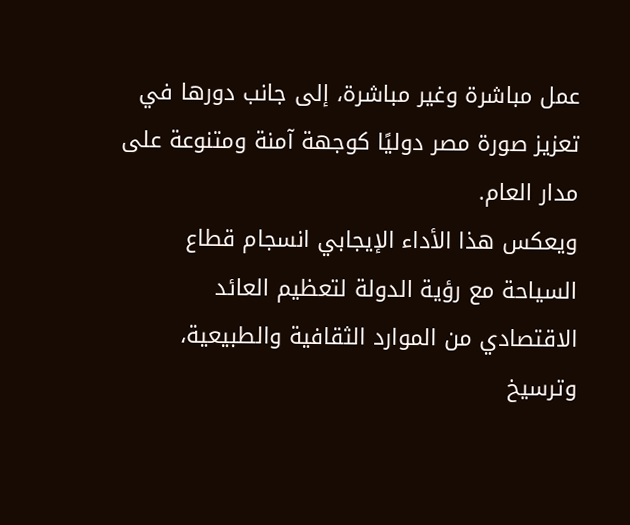عمل مباشرة وغير مباشرة، إلى جانب دورها في تعزيز صورة مصر دوليًا كوجهة آمنة ومتنوعة على مدار العام.
ويعكس هذا الأداء الإيجابي انسجام قطاع السياحة مع رؤية الدولة لتعظيم العائد الاقتصادي من الموارد الثقافية والطبيعية، وترسيخ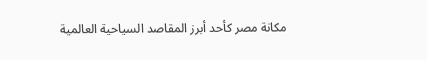مكانة مصر كأحد أبرز المقاصد السياحية العالمية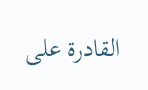القادرة على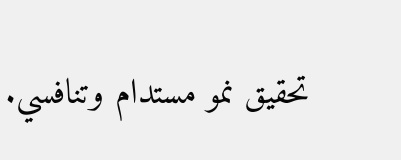تحقيق نمو مستدام وتنافسي.